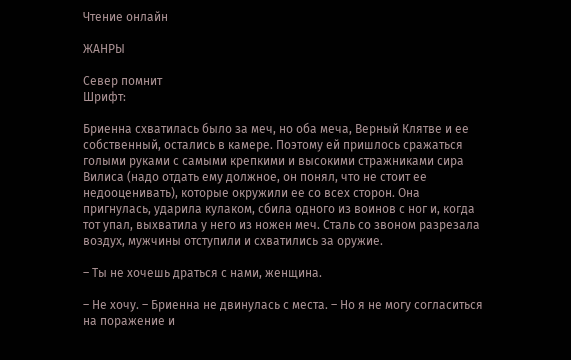Чтение онлайн

ЖАНРЫ

Север помнит
Шрифт:

Бриенна схватилась было за меч, но оба меча, Верный Клятве и ее собственный, остались в камере. Поэтому ей пришлось сражаться голыми руками с самыми крепкими и высокими стражниками сира Вилиса (надо отдать ему должное, он понял, что не стоит ее недооценивать), которые окружили ее со всех сторон. Она пригнулась, ударила кулаком, сбила одного из воинов с ног и, когда тот упал, выхватила у него из ножен меч. Сталь со звоном разрезала воздух, мужчины отступили и схватились за оружие.

– Ты не хочешь драться с нами, женщина.

– Не хочу. – Бриенна не двинулась с места. – Но я не могу согласиться на поражение и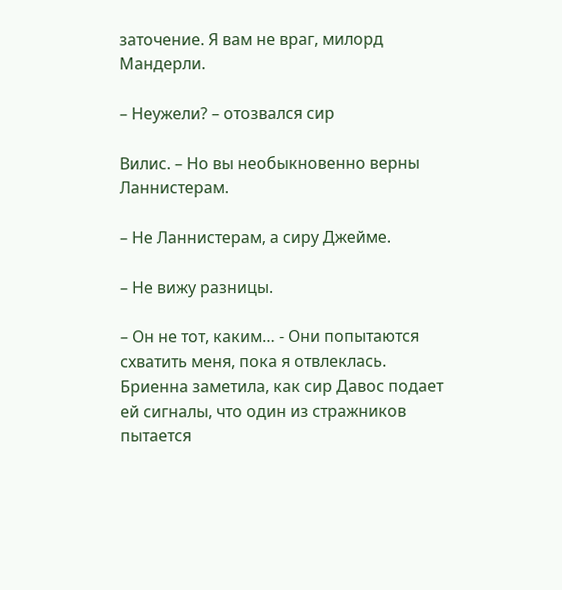заточение. Я вам не враг, милорд Мандерли.

– Неужели? – отозвался сир

Вилис. – Но вы необыкновенно верны Ланнистерам.

– Не Ланнистерам, а сиру Джейме.

– Не вижу разницы.

– Он не тот, каким… - Они попытаются схватить меня, пока я отвлеклась. Бриенна заметила, как сир Давос подает ей сигналы, что один из стражников пытается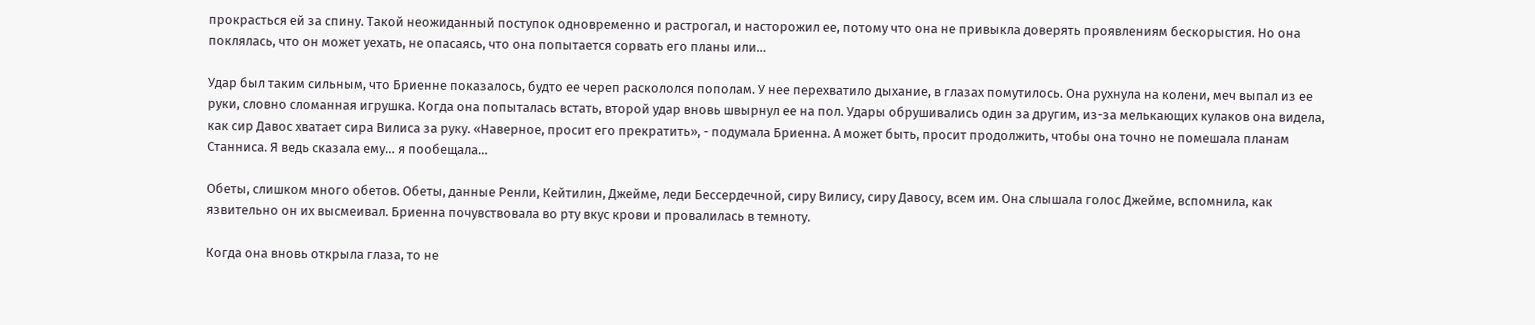прокрасться ей за спину. Такой неожиданный поступок одновременно и растрогал, и насторожил ее, потому что она не привыкла доверять проявлениям бескорыстия. Но она поклялась, что он может уехать, не опасаясь, что она попытается сорвать его планы или…

Удар был таким сильным, что Бриенне показалось, будто ее череп раскололся пополам. У нее перехватило дыхание, в глазах помутилось. Она рухнула на колени, меч выпал из ее руки, словно сломанная игрушка. Когда она попыталась встать, второй удар вновь швырнул ее на пол. Удары обрушивались один за другим, из-за мелькающих кулаков она видела, как сир Давос хватает сира Вилиса за руку. «Наверное, просит его прекратить», - подумала Бриенна. А может быть, просит продолжить, чтобы она точно не помешала планам Станниса. Я ведь сказала ему… я пообещала…

Обеты, слишком много обетов. Обеты, данные Ренли, Кейтилин, Джейме, леди Бессердечной, сиру Вилису, сиру Давосу, всем им. Она слышала голос Джейме, вспомнила, как язвительно он их высмеивал. Бриенна почувствовала во рту вкус крови и провалилась в темноту.

Когда она вновь открыла глаза, то не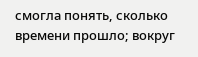смогла понять, сколько времени прошло; вокруг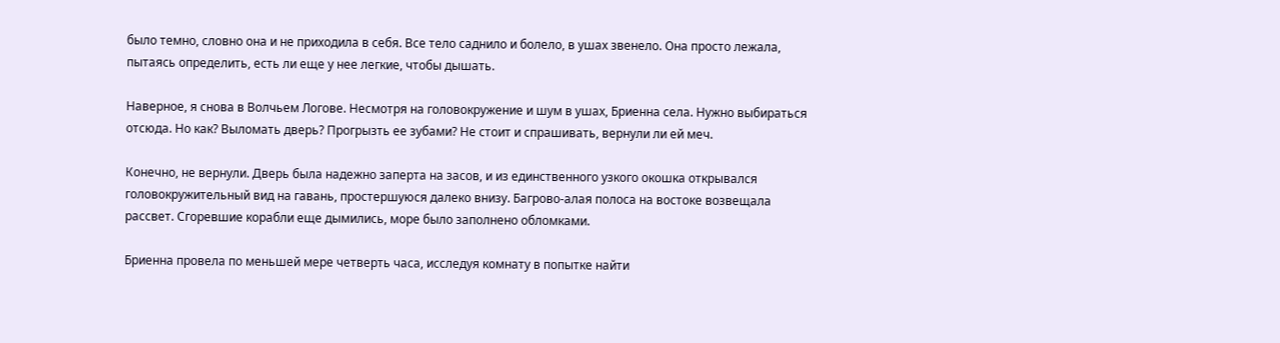было темно, словно она и не приходила в себя. Все тело саднило и болело, в ушах звенело. Она просто лежала, пытаясь определить, есть ли еще у нее легкие, чтобы дышать.

Наверное, я снова в Волчьем Логове. Несмотря на головокружение и шум в ушах, Бриенна села. Нужно выбираться отсюда. Но как? Выломать дверь? Прогрызть ее зубами? Не стоит и спрашивать, вернули ли ей меч.

Конечно, не вернули. Дверь была надежно заперта на засов, и из единственного узкого окошка открывался головокружительный вид на гавань, простершуюся далеко внизу. Багрово-алая полоса на востоке возвещала рассвет. Сгоревшие корабли еще дымились, море было заполнено обломками.

Бриенна провела по меньшей мере четверть часа, исследуя комнату в попытке найти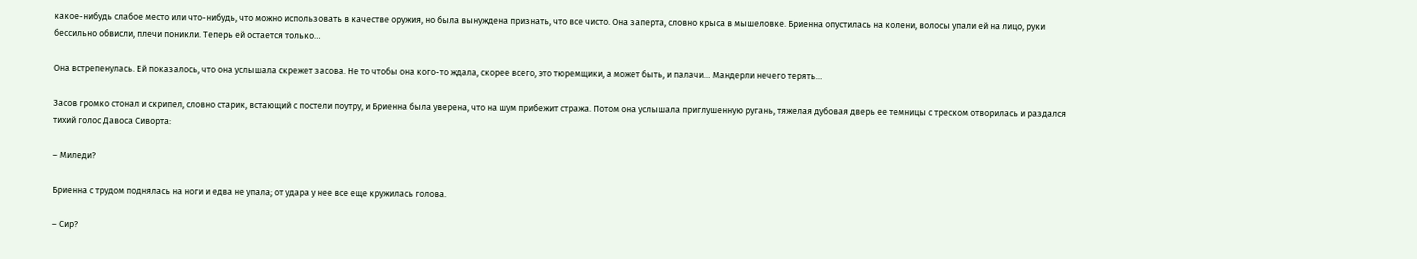какое-нибудь слабое место или что-нибудь, что можно использовать в качестве оружия, но была вынуждена признать, что все чисто. Она заперта, словно крыса в мышеловке. Бриенна опустилась на колени, волосы упали ей на лицо, руки бессильно обвисли, плечи поникли. Теперь ей остается только…

Она встрепенулась. Ей показалось, что она услышала скрежет засова. Не то чтобы она кого-то ждала, скорее всего, это тюремщики, а может быть, и палачи… Мандерли нечего терять…

Засов громко стонал и скрипел, словно старик, встающий с постели поутру, и Бриенна была уверена, что на шум прибежит стража. Потом она услышала приглушенную ругань, тяжелая дубовая дверь ее темницы с треском отворилась и раздался тихий голос Давоса Сиворта:

– Миледи?

Бриенна с трудом поднялась на ноги и едва не упала; от удара у нее все еще кружилась голова.

– Сир?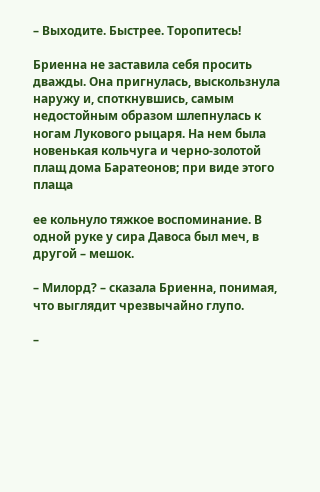– Выходите. Быстрее. Торопитесь!

Бриенна не заставила себя просить дважды. Она пригнулась, выскользнула наружу и, споткнувшись, самым недостойным образом шлепнулась к ногам Лукового рыцаря. На нем была новенькая кольчуга и черно-золотой плащ дома Баратеонов; при виде этого плаща

ее кольнуло тяжкое воспоминание. В одной руке у сира Давоса был меч, в другой – мешок.

– Милорд? – сказала Бриенна, понимая, что выглядит чрезвычайно глупо.

–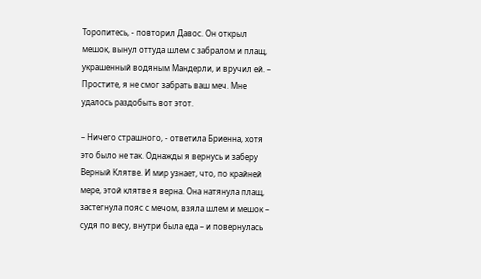Торопитесь, - повторил Давос. Он открыл мешок, вынул оттуда шлем с забралом и плащ, украшенный водяным Мандерли, и вручил ей. – Простите, я не смог забрать ваш меч. Мне удалось раздобыть вот этот.

– Ничего страшного, - ответила Бриенна, хотя это было не так. Однажды я вернусь и заберу Верный Клятве. И мир узнает, что, по крайней мере, этой клятве я верна. Она натянула плащ, застегнула пояс с мечом, взяла шлем и мешок – судя по весу, внутри была еда – и повернулась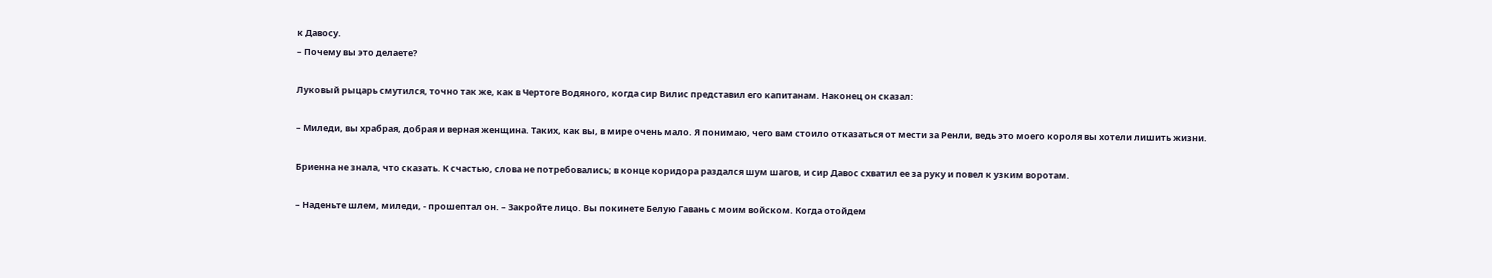к Давосу.
– Почему вы это делаете?

Луковый рыцарь смутился, точно так же, как в Чертоге Водяного, когда сир Вилис представил его капитанам. Наконец он сказал:

– Миледи, вы храбрая, добрая и верная женщина. Таких, как вы, в мире очень мало. Я понимаю, чего вам стоило отказаться от мести за Ренли, ведь это моего короля вы хотели лишить жизни.

Бриенна не знала, что сказать. К счастью, слова не потребовались; в конце коридора раздался шум шагов, и сир Давос схватил ее за руку и повел к узким воротам.

– Наденьте шлем, миледи, - прошептал он. – Закройте лицо. Вы покинете Белую Гавань с моим войском. Когда отойдем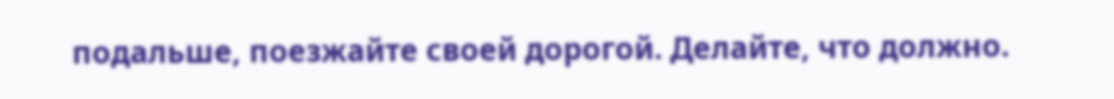подальше, поезжайте своей дорогой. Делайте, что должно.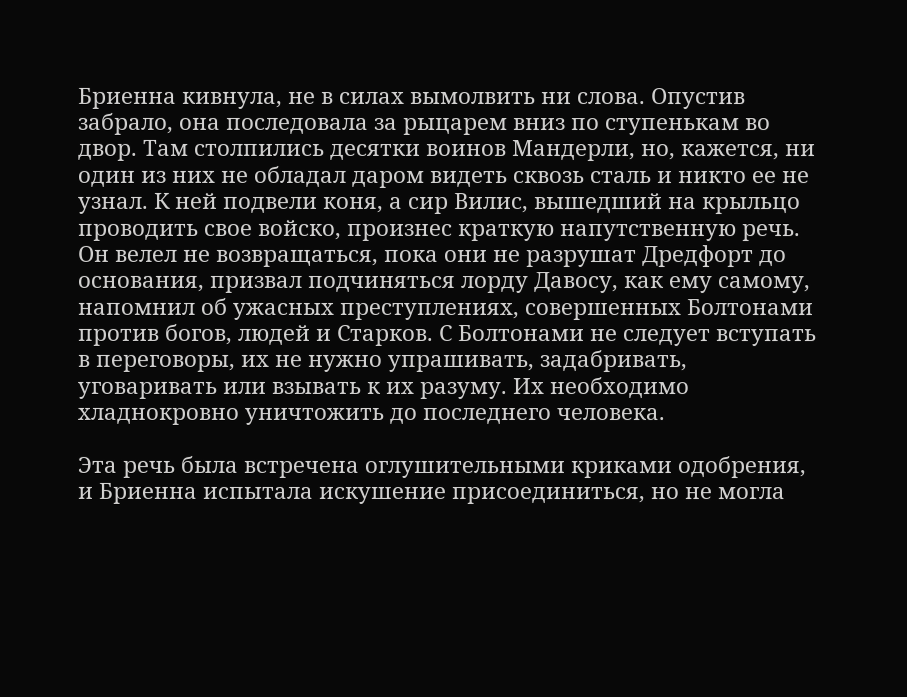Бриенна кивнула, не в силах вымолвить ни слова. Опустив забрало, она последовала за рыцарем вниз по ступенькам во двор. Там столпились десятки воинов Мандерли, но, кажется, ни один из них не обладал даром видеть сквозь сталь и никто ее не узнал. К ней подвели коня, а сир Вилис, вышедший на крыльцо проводить свое войско, произнес краткую напутственную речь. Он велел не возвращаться, пока они не разрушат Дредфорт до основания, призвал подчиняться лорду Давосу, как ему самому, напомнил об ужасных преступлениях, совершенных Болтонами против богов, людей и Старков. С Болтонами не следует вступать в переговоры, их не нужно упрашивать, задабривать, уговаривать или взывать к их разуму. Их необходимо хладнокровно уничтожить до последнего человека.

Эта речь была встречена оглушительными криками одобрения, и Бриенна испытала искушение присоединиться, но не могла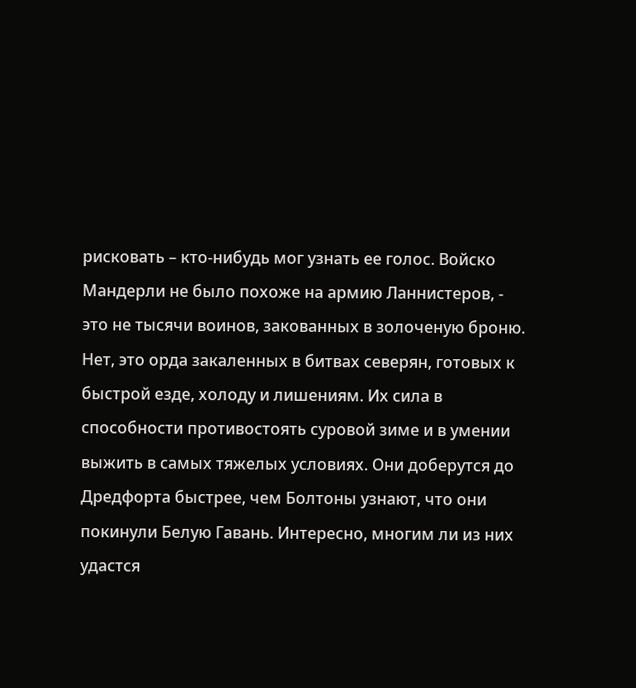рисковать – кто-нибудь мог узнать ее голос. Войско Мандерли не было похоже на армию Ланнистеров, - это не тысячи воинов, закованных в золоченую броню. Нет, это орда закаленных в битвах северян, готовых к быстрой езде, холоду и лишениям. Их сила в способности противостоять суровой зиме и в умении выжить в самых тяжелых условиях. Они доберутся до Дредфорта быстрее, чем Болтоны узнают, что они покинули Белую Гавань. Интересно, многим ли из них удастся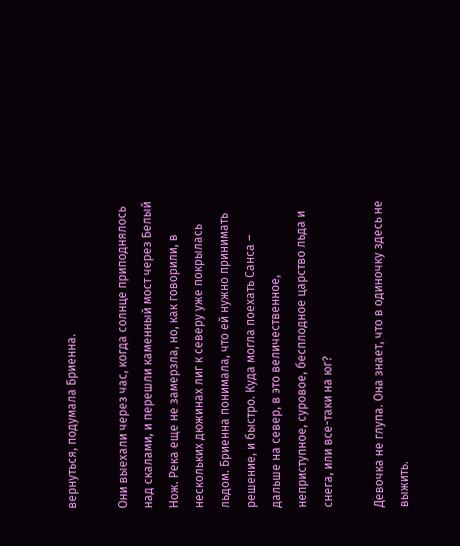вернуться, подумала Бриенна.

Они выехали через час, когда солнце приподнялось над скалами, и перешли каменный мост через Белый Нож. Река еще не замерзла, но, как говорили, в нескольких дюжинах лиг к северу уже покрылась льдом. Бриенна понимала, что ей нужно принимать решение, и быстро. Куда могла поехать Санса – дальше на север, в это величественное, неприступное, суровое, бесплодное царство льда и снега, или все-таки на юг?

Девочка не глупа. Она знает, что в одиночку здесь не выжить.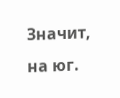Значит, на юг.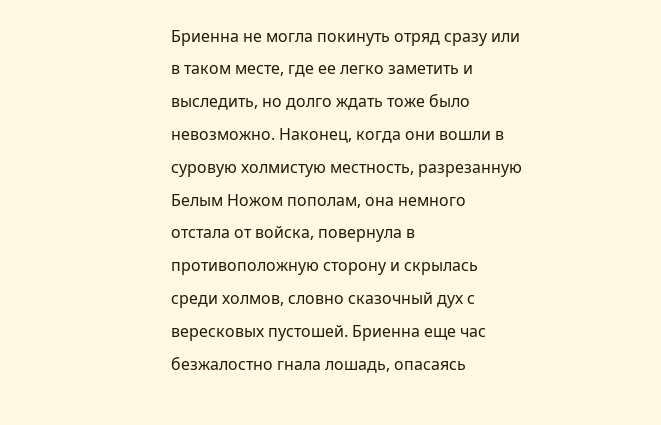Бриенна не могла покинуть отряд сразу или в таком месте, где ее легко заметить и выследить, но долго ждать тоже было невозможно. Наконец, когда они вошли в суровую холмистую местность, разрезанную Белым Ножом пополам, она немного отстала от войска, повернула в противоположную сторону и скрылась среди холмов, словно сказочный дух с вересковых пустошей. Бриенна еще час безжалостно гнала лошадь, опасаясь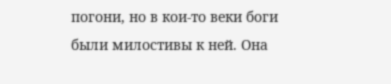погони, но в кои-то веки боги были милостивы к ней. Она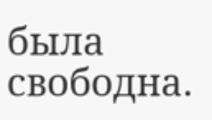была свободна.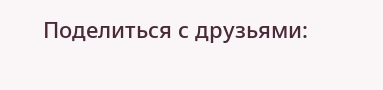Поделиться с друзьями: